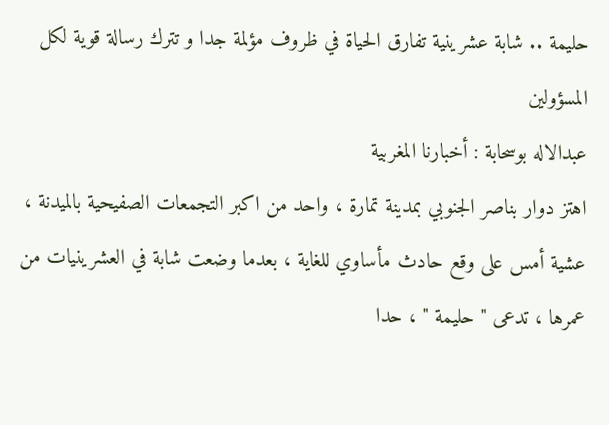حليمة .. شابة عشرينية تفارق الحياة في ظروف مؤلمة جدا و تترك رسالة قوية لكل المسؤولين
عبدالاله بوسحابة : أخبارنا المغربية
اهتز دوار بناصر الجنوبي بمدينة تمارة ، واحد من اكبر التجمعات الصفيحية بالميدنة ، عشية أمس على وقع حادث مأساوي للغاية ، بعدما وضعت شابة في العشرينيات من عمرها ، تدعى " حليمة " ، حدا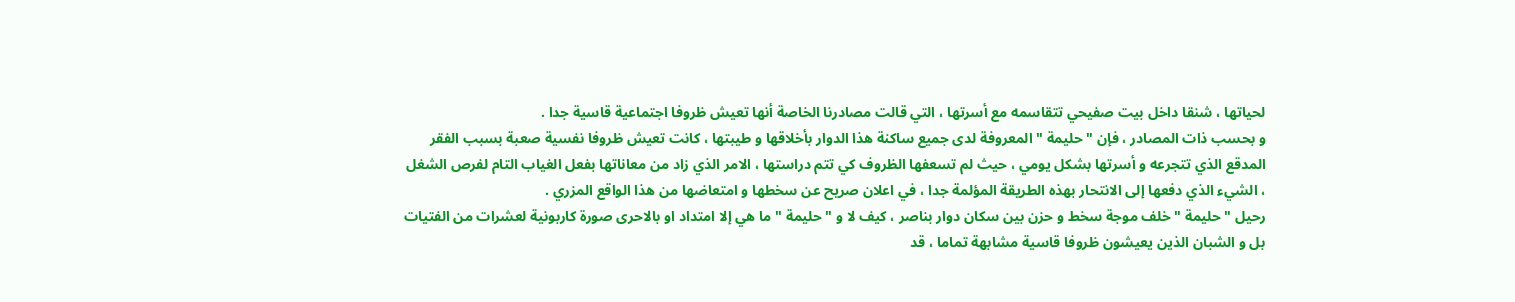لحياتها ، شنقا داخل بيت صفيحي تتقاسمه مع أسرتها ، التي قالت مصادرنا الخاصة أنها تعيش ظروفا اجتماعية قاسية جدا .
و بحسب ذات المصادر ، فإن " حليمة " المعروفة لدى جميع ساكنة هذا الدوار بأخلاقها و طيبتها ، كانت تعيش ظروفا نفسية صعبة بسبب الفقر المدقع الذي تتجرعه و أسرتها بشكل يومي ، حيث لم تسعفها الظروف كي تتم دراستها ، الامر الذي زاد من معاناتها بفعل الغياب التام لفرص الشغل ، الشيء الذي دفعها إلى الانتحار بهذه الطريقة المؤلمة جدا ، في اعلان صريح عن سخطها و امتعاضها من هذا الواقع المزري .
رحيل " حليمة " خلف موجة سخط و حزن بين سكان دوار بناصر ، كيف لا و " حليمة " ما هي إلا امتداد او بالاحرى صورة كاربونية لعشرات من الفتيات بل و الشبان الذين يعيشون ظروفا قاسية مشابهة تماما ، قد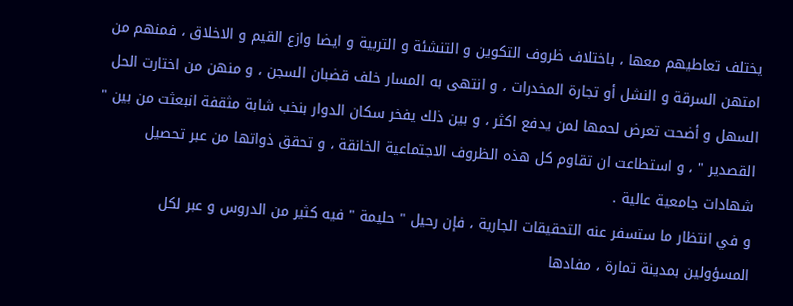يختلف تعاطيهم معها ، باختلاف ظروف التكوين و التنشئة و التربية و ايضا وازع القيم و الاخلاق ، فمنهم من امتهن السرقة و النشل أو تجارة المخدرات ، و انتهى به المسار خلف قضبان السجن ، و منهن من اختارت الحل السهل و أضحت تعرض لحمها لمن يدفع اكثر ، و بين ذلك يفخر سكان الدوار بنخب شابة مثقفة انبعثت من بين " القصدير " ، و استطاعت ان تقاوم كل هذه الظروف الاجتماعية الخانقة ، و تحقق ذواتها من عبر تحصيل شهادات جامعية عالية .
و في انتظار ما ستسفر عنه التحقيقات الجارية ، فإن رحيل " حليمة " فيه كثير من الدروس و عبر لكل المسؤولين بمدينة تمارة ، مفادها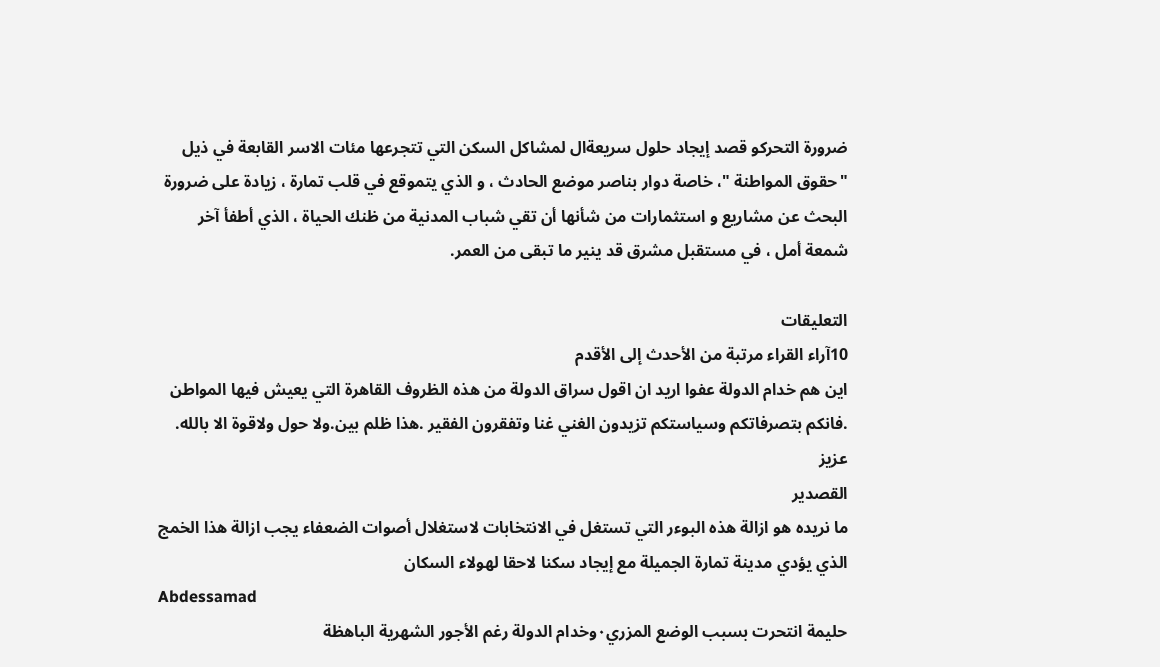ضرورة التحركو قصد إيجاد حلول سريعةال لمشاكل السكن التي تتجرعها مئات الاسر القابعة في ذيل "حقوق المواطنة "، خاصة دوار بناصر موضع الحادث ، و الذي يتموقع في قلب تمارة ، زيادة على ضرورة البحث عن مشاريع و استثمارات من شأنها أن تقي شباب المدنية من ظنك الحياة ، الذي أطفأ آخر شمعة أمل ، في مستقبل مشرق قد ينير ما تبقى من العمر.

التعليقات
10آراء القراء مرتبة من الأحدث إلى الأقدم
اين هم خدام الدولة عفوا اريد ان اقول سراق الدولة من هذه الظروف القاهرة التي يعيش فيها المواطن .فانكم بتصرفاتكم وسياستكم تزيدون الغني غنا وتفقرون الفقير .هذا ظلم بين.ولا حول ولاقوة الا بالله.
عزيز
القصدير
ما نريده هو ازالة هذه البوءر التي تستغل في الانتخابات لاستغلال أصوات الضعفاء يجب ازالة هذا الخمج الذي يؤدي مدينة تمارة الجميلة مع إيجاد سكنا لاحقا لهولاء السكان
Abdessamad
حليمة انتحرت بسبب الوضع المزري٠وخدام الدولة رغم الأجور الشهرية الباهظة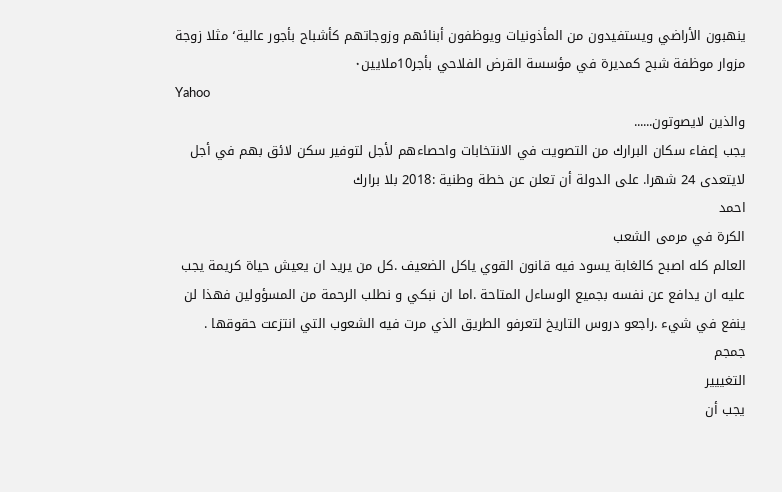ينهبون الأراضي ويستفيدون من المأذونيات ويوظفون أبنائهم وزوجاتهم كأشباح بأجور عالية٬ مثلا زوجة مزوار موظفة شبح كمديرة في مؤسسة القرض الفلاحي بأجر10ملايين٠
Yahoo
والذين لايصوتون......
يجب إعفاء سكان البرارك من التصويت في الانتخابات واحصاءهم لأجل لتوفير سكن لائق بهم في أجل لايتعدى 24 شهرا. على الدولة أن تعلن عن خطة وطنية :2018 بلا برارك
احمد
الكرة في مرمى الشعب
العالم كله اصبح كالغابة يسود فيه قانون القوي ياكل الضعيف .كل من يريد ان يعيش حياة كريمة يجب عليه ان يدافع عن نفسه بجميع الوساءل المتاحة .اما ان نبكي و نطلب الرحمة من المسؤولين فهذا لن ينفع في شيء .راجعو دروس التاريخ لتعرفو الطريق الذي مرت فيه الشعوب التي انتزعت حقوقها .
جمجم
التغييير
يجب أن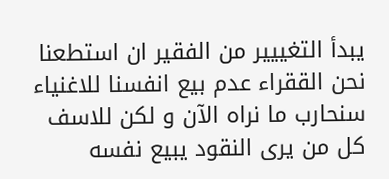يبدأ التغييير من الفقير ان استطعنا نحن الققراء عدم بيع انفسنا للاغنياء سنحارب ما نراه الآن و لكن للاسف كل من يرى النقود يبيع نفسه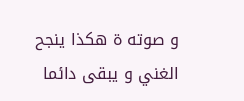و صوته ة هكذا ينجح الغني و يبقى دائما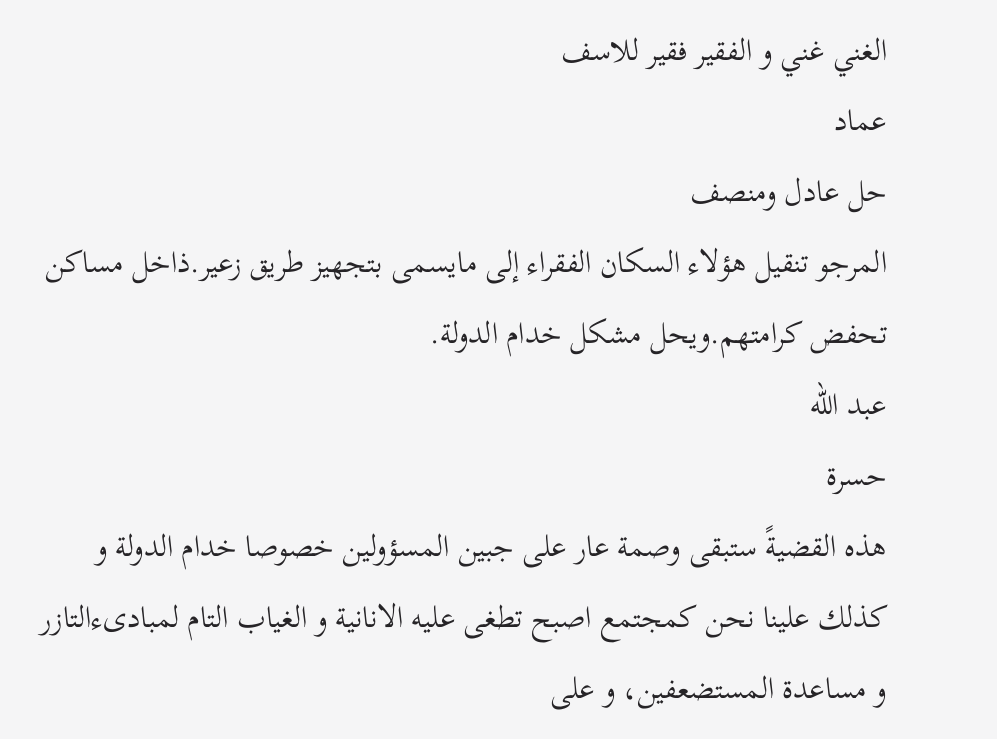الغني غني و الفقير فقير للاسف
عماد
حل عادل ومنصف
المرجو تنقيل هؤلاء السكان الفقراء إلى مايسمى بتجهيز طريق زعير.ذاخل مساكن تحفض كرامتهم.ويحل مشكل خدام الدولة.
عبد الله
حسرة
هذه القضيةً ستبقى وصمة عار على جبين المسؤولين خصوصا خدام الدولة و كذلك علينا نحن كمجتمع اصبح تطغى عليه الانانية و الغياب التام لمبادىءالتازر و مساعدة المستضعفين، و على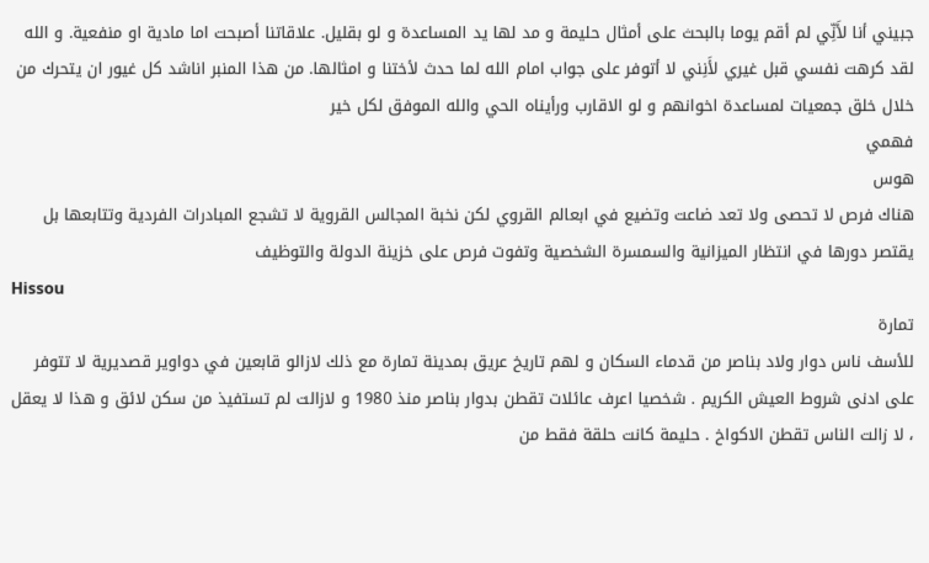جبيني أنا لأَنِّي لم أقم يوما بالبحث على أمثال حليمة و مد لها يد المساعدة و لو بقليل. علاقاتنا أصبحت اما مادية او منفعية. و الله لقد كرهت نفسي قبل غيري لأَنِني لا أتوفر على جواب امام الله لما حدث لأختنا و امثالها. من هذا المنبر اناشد كل غيور ان يتحرك من خلال خلق جمعيات لمساعدة اخوانهم و لو الاقارب ورأيناه الحي والله الموفق لكل خير
فهمي
هوس
هناك فرص لا تحصى ولا تعد ضاعت وتضيع في ابعالم القروي لكن نخبة المجالس القروية لا تشجع المبادرات الفردية وتتابعها بل يقتصر دورها في انتظار الميزانية والسمسرة الشخصية وتفوت فرص على خزينة الدولة والتوظيف
Hissou
تمارة
للأسف ناس دوار ولاد بناصر من قدماء السكان و لهم تاريخ عريق بمدينة تمارة مع ذلك لازالو قابعين في دواوير قصديرية لا تتوفر على ادنى شروط العيش الكريم . شخصيا اعرف عائلات تقطن بدوار بناصر منذ 1980 و لازالت لم تستفيذ من سكن لائق و هذا لا يعقل ، لا زالت الناس تقطن الاكواخ . حليمة كانت حلقة فقط من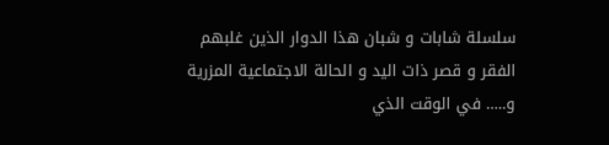سلسلة شابات و شبان هذا الدوار الذين غلبهم الفقر و قصر ذات اليد و الحالة الاجتماعية المزرية و..... في الوقت الذي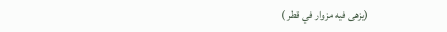(يزهى فيه مزوار في قطر )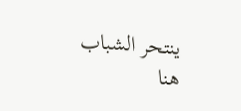ينتحر الشباب هنا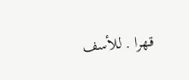قهرا . للأسف